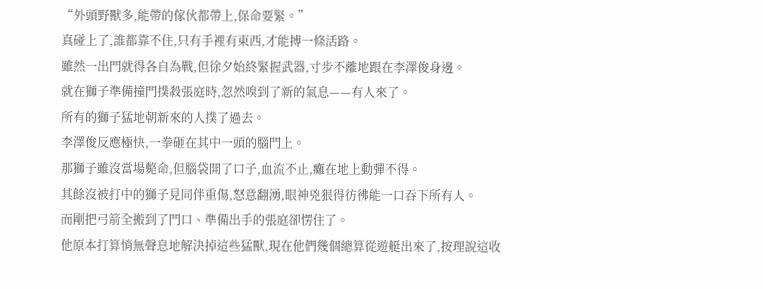“外頭野獸多,能帶的傢伙都帶上,保命要緊。”
真碰上了,誰都靠不住,只有手裡有東西,才能搏一條活路。
雖然一出門就得各自為戰,但徐夕始終緊握武器,寸步不離地跟在李澤俊身邊。
就在獅子準備撞門撲殺張庭時,忽然嗅到了新的氣息——有人來了。
所有的獅子猛地朝新來的人撲了過去。
李澤俊反應極快,一拳砸在其中一頭的腦門上。
那獅子雖沒當場斃命,但腦袋開了口子,血流不止,癱在地上動彈不得。
其餘沒被打中的獅子見同伴重傷,怒意翻湧,眼神兇狠得彷彿能一口吞下所有人。
而剛把弓箭全搬到了門口、準備出手的張庭卻愣住了。
他原本打算悄無聲息地解決掉這些猛獸,現在他們幾個總算從遊艇出來了,按理說這收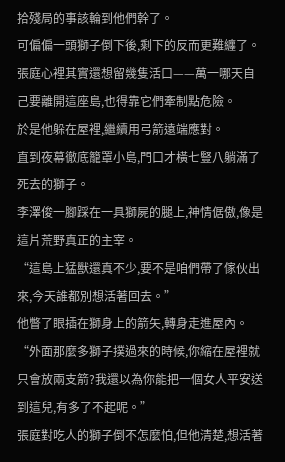拾殘局的事該輪到他們幹了。
可偏偏一頭獅子倒下後,剩下的反而更難纏了。
張庭心裡其實還想留幾隻活口——萬一哪天自己要離開這座島,也得靠它們牽制點危險。
於是他躲在屋裡,繼續用弓箭遠端應對。
直到夜幕徹底籠罩小島,門口才橫七豎八躺滿了死去的獅子。
李澤俊一腳踩在一具獅屍的腿上,神情倨傲,像是這片荒野真正的主宰。
“這島上猛獸還真不少,要不是咱們帶了傢伙出來,今天誰都別想活著回去。”
他瞥了眼插在獅身上的箭矢,轉身走進屋內。
“外面那麼多獅子撲過來的時候,你縮在屋裡就只會放兩支箭?我還以為你能把一個女人平安送到這兒,有多了不起呢。”
張庭對吃人的獅子倒不怎麼怕,但他清楚,想活著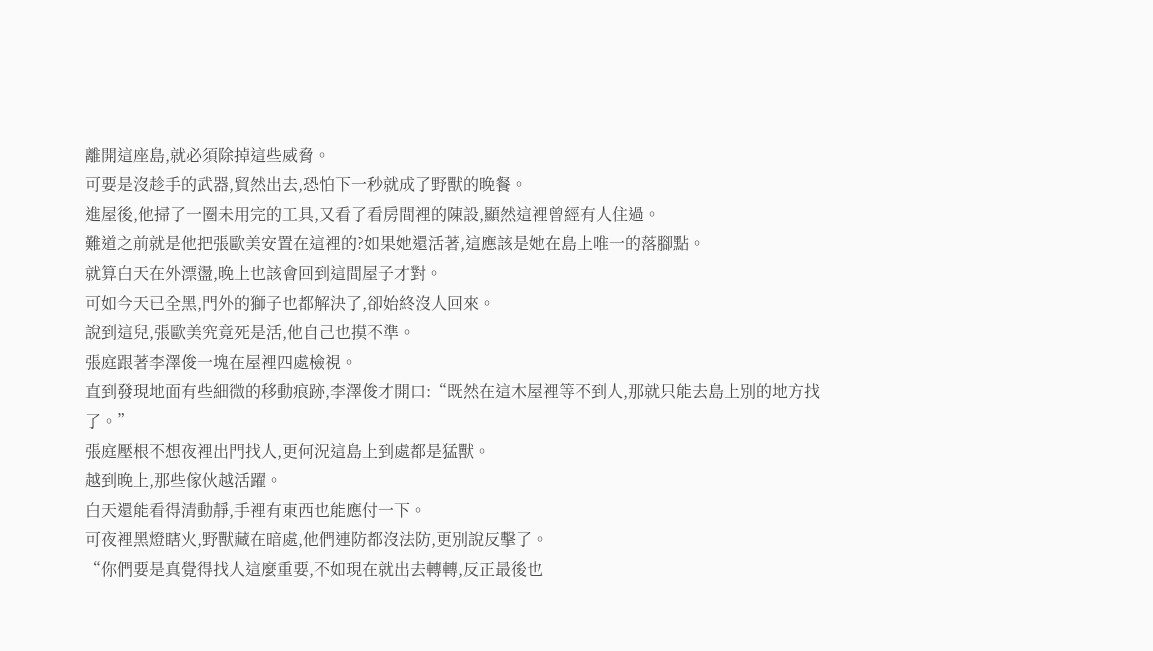離開這座島,就必須除掉這些威脅。
可要是沒趁手的武器,貿然出去,恐怕下一秒就成了野獸的晚餐。
進屋後,他掃了一圈未用完的工具,又看了看房間裡的陳設,顯然這裡曾經有人住過。
難道之前就是他把張歐美安置在這裡的?如果她還活著,這應該是她在島上唯一的落腳點。
就算白天在外漂盪,晚上也該會回到這間屋子才對。
可如今天已全黑,門外的獅子也都解決了,卻始終沒人回來。
說到這兒,張歐美究竟死是活,他自己也摸不準。
張庭跟著李澤俊一塊在屋裡四處檢視。
直到發現地面有些細微的移動痕跡,李澤俊才開口:“既然在這木屋裡等不到人,那就只能去島上別的地方找了。”
張庭壓根不想夜裡出門找人,更何況這島上到處都是猛獸。
越到晚上,那些傢伙越活躍。
白天還能看得清動靜,手裡有東西也能應付一下。
可夜裡黑燈瞎火,野獸藏在暗處,他們連防都沒法防,更別說反擊了。
“你們要是真覺得找人這麼重要,不如現在就出去轉轉,反正最後也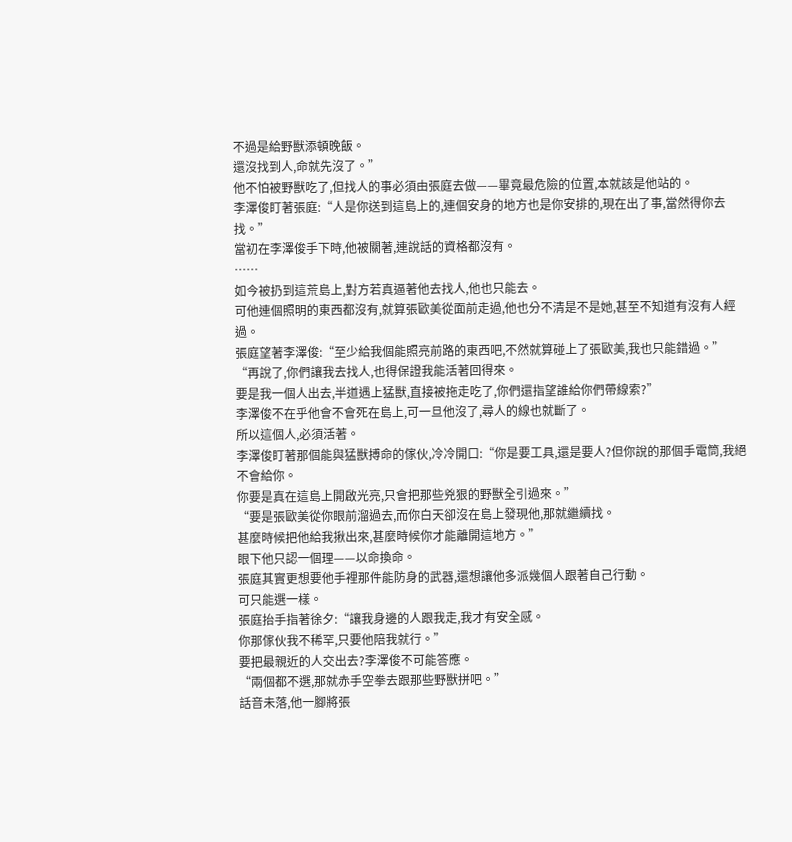不過是給野獸添頓晚飯。
還沒找到人,命就先沒了。”
他不怕被野獸吃了,但找人的事必須由張庭去做——畢竟最危險的位置,本就該是他站的。
李澤俊盯著張庭:“人是你送到這島上的,連個安身的地方也是你安排的,現在出了事,當然得你去找。”
當初在李澤俊手下時,他被關著,連說話的資格都沒有。
……
如今被扔到這荒島上,對方若真逼著他去找人,他也只能去。
可他連個照明的東西都沒有,就算張歐美從面前走過,他也分不清是不是她,甚至不知道有沒有人經過。
張庭望著李澤俊:“至少給我個能照亮前路的東西吧,不然就算碰上了張歐美,我也只能錯過。”
“再說了,你們讓我去找人,也得保證我能活著回得來。
要是我一個人出去,半道遇上猛獸,直接被拖走吃了,你們還指望誰給你們帶線索?”
李澤俊不在乎他會不會死在島上,可一旦他沒了,尋人的線也就斷了。
所以這個人,必須活著。
李澤俊盯著那個能與猛獸搏命的傢伙,冷冷開口:“你是要工具,還是要人?但你說的那個手電筒,我絕不會給你。
你要是真在這島上開啟光亮,只會把那些兇狠的野獸全引過來。”
“要是張歐美從你眼前溜過去,而你白天卻沒在島上發現他,那就繼續找。
甚麼時候把他給我揪出來,甚麼時候你才能離開這地方。”
眼下他只認一個理——以命換命。
張庭其實更想要他手裡那件能防身的武器,還想讓他多派幾個人跟著自己行動。
可只能選一樣。
張庭抬手指著徐夕:“讓我身邊的人跟我走,我才有安全感。
你那傢伙我不稀罕,只要他陪我就行。”
要把最親近的人交出去?李澤俊不可能答應。
“兩個都不選,那就赤手空拳去跟那些野獸拼吧。”
話音未落,他一腳將張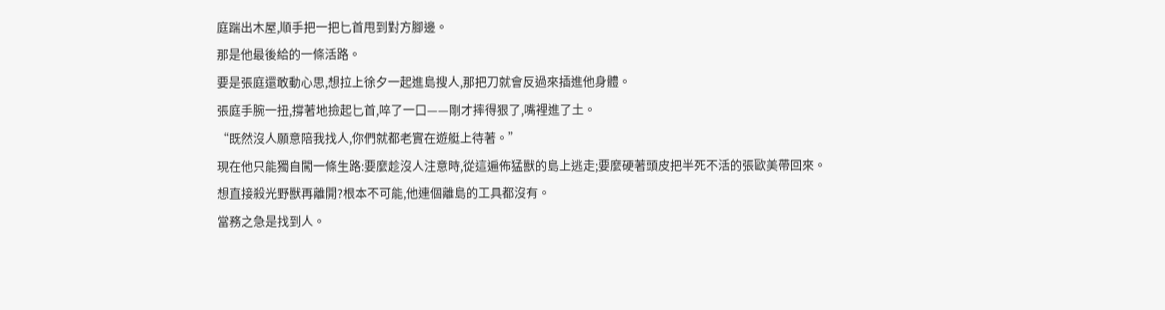庭踹出木屋,順手把一把匕首甩到對方腳邊。
那是他最後給的一條活路。
要是張庭還敢動心思,想拉上徐夕一起進島搜人,那把刀就會反過來插進他身體。
張庭手腕一扭,撐著地撿起匕首,啐了一口——剛才摔得狠了,嘴裡進了土。
“既然沒人願意陪我找人,你們就都老實在遊艇上待著。”
現在他只能獨自闖一條生路:要麼趁沒人注意時,從這遍佈猛獸的島上逃走;要麼硬著頭皮把半死不活的張歐美帶回來。
想直接殺光野獸再離開?根本不可能,他連個離島的工具都沒有。
當務之急是找到人。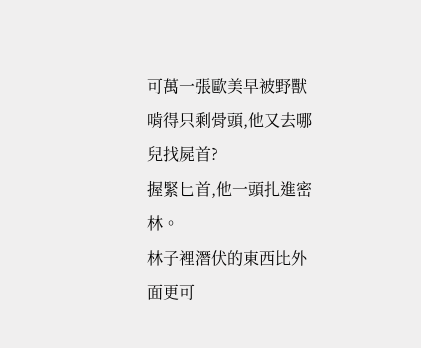可萬一張歐美早被野獸啃得只剩骨頭,他又去哪兒找屍首?
握緊匕首,他一頭扎進密林。
林子裡潛伏的東西比外面更可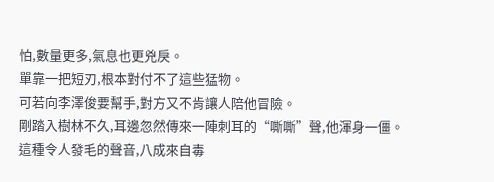怕,數量更多,氣息也更兇戾。
單靠一把短刃,根本對付不了這些猛物。
可若向李澤俊要幫手,對方又不肯讓人陪他冒險。
剛踏入樹林不久,耳邊忽然傳來一陣刺耳的“嘶嘶”聲,他渾身一僵。
這種令人發毛的聲音,八成來自毒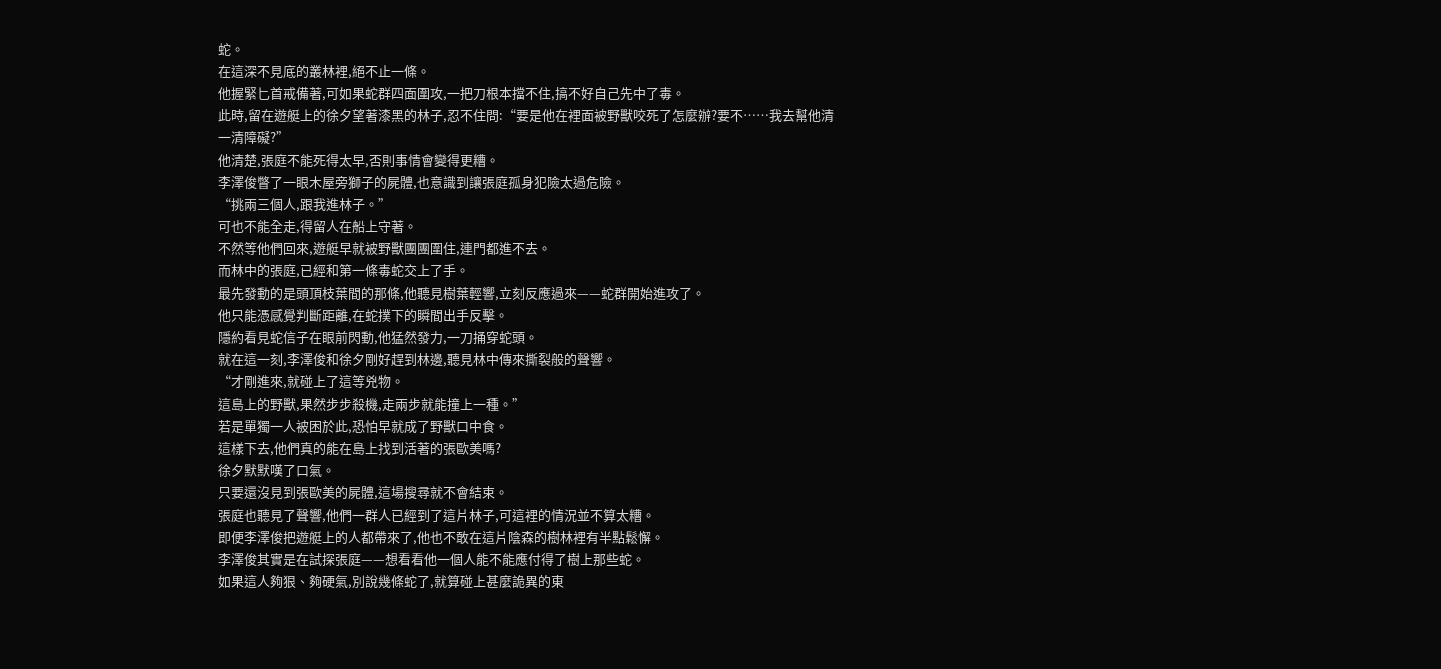蛇。
在這深不見底的叢林裡,絕不止一條。
他握緊匕首戒備著,可如果蛇群四面圍攻,一把刀根本擋不住,搞不好自己先中了毒。
此時,留在遊艇上的徐夕望著漆黑的林子,忍不住問:“要是他在裡面被野獸咬死了怎麼辦?要不……我去幫他清一清障礙?”
他清楚,張庭不能死得太早,否則事情會變得更糟。
李澤俊瞥了一眼木屋旁獅子的屍體,也意識到讓張庭孤身犯險太過危險。
“挑兩三個人,跟我進林子。”
可也不能全走,得留人在船上守著。
不然等他們回來,遊艇早就被野獸團團圍住,連門都進不去。
而林中的張庭,已經和第一條毒蛇交上了手。
最先發動的是頭頂枝葉間的那條,他聽見樹葉輕響,立刻反應過來——蛇群開始進攻了。
他只能憑感覺判斷距離,在蛇撲下的瞬間出手反擊。
隱約看見蛇信子在眼前閃動,他猛然發力,一刀捅穿蛇頭。
就在這一刻,李澤俊和徐夕剛好趕到林邊,聽見林中傳來撕裂般的聲響。
“才剛進來,就碰上了這等兇物。
這島上的野獸,果然步步殺機,走兩步就能撞上一種。”
若是單獨一人被困於此,恐怕早就成了野獸口中食。
這樣下去,他們真的能在島上找到活著的張歐美嗎?
徐夕默默嘆了口氣。
只要還沒見到張歐美的屍體,這場搜尋就不會結束。
張庭也聽見了聲響,他們一群人已經到了這片林子,可這裡的情況並不算太糟。
即便李澤俊把遊艇上的人都帶來了,他也不敢在這片陰森的樹林裡有半點鬆懈。
李澤俊其實是在試探張庭——想看看他一個人能不能應付得了樹上那些蛇。
如果這人夠狠、夠硬氣,別說幾條蛇了,就算碰上甚麼詭異的東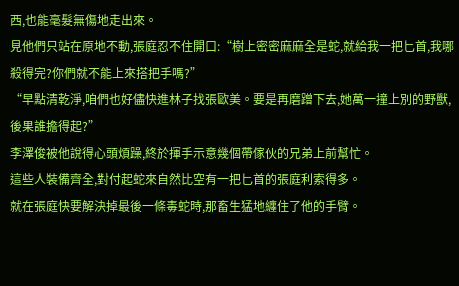西,也能毫髮無傷地走出來。
見他們只站在原地不動,張庭忍不住開口:“樹上密密麻麻全是蛇,就給我一把匕首,我哪殺得完?你們就不能上來搭把手嗎?”
“早點清乾淨,咱們也好儘快進林子找張歐美。要是再磨蹭下去,她萬一撞上別的野獸,後果誰擔得起?”
李澤俊被他說得心頭煩躁,終於揮手示意幾個帶傢伙的兄弟上前幫忙。
這些人裝備齊全,對付起蛇來自然比空有一把匕首的張庭利索得多。
就在張庭快要解決掉最後一條毒蛇時,那畜生猛地纏住了他的手臂。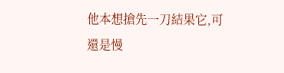他本想搶先一刀結果它,可還是慢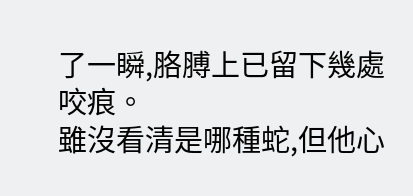了一瞬,胳膊上已留下幾處咬痕。
雖沒看清是哪種蛇,但他心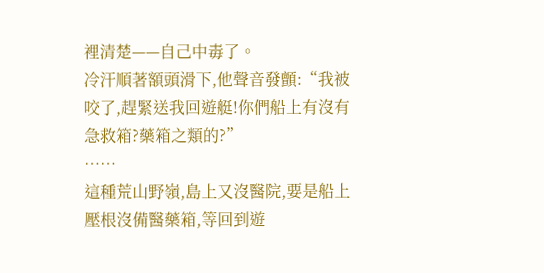裡清楚——自己中毒了。
冷汗順著額頭滑下,他聲音發顫:“我被咬了,趕緊送我回遊艇!你們船上有沒有急救箱?藥箱之類的?”
……
這種荒山野嶺,島上又沒醫院,要是船上壓根沒備醫藥箱,等回到遊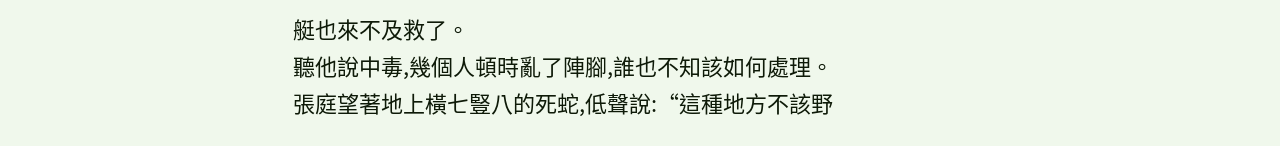艇也來不及救了。
聽他說中毒,幾個人頓時亂了陣腳,誰也不知該如何處理。
張庭望著地上橫七豎八的死蛇,低聲說:“這種地方不該野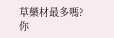草藥材最多嗎?你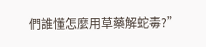們誰懂怎麼用草藥解蛇毒?”